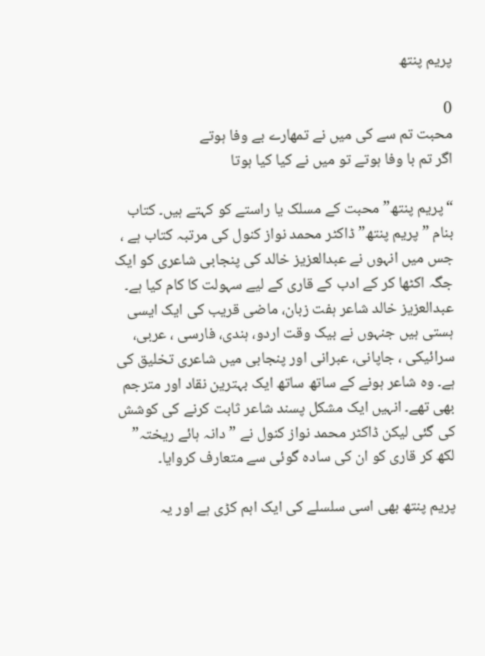پریم پنتھ

0
محبت تم سے کی میں نے تمھارے بے وفا ہوتے
اگر تم با وفا ہوتے تو میں نے کیا کیا ہوتا

“پریم پنتھ” محبت کے مسلک یا راستے کو کہتے ہیں۔ کتاب بنام ” پریم پنتھ” ڈاکٹر محمد نواز کنول کی مرتبہ کتاب ہے ، جس میں انہوں نے عبدالعزیز خالد کی پنجابی شاعری کو ایک جگہ اکٹھا کر کے ادب کے قاری کے لیے سہولت کا کام کیا ہے۔ عبدالعزیز خالد شاعر ہفت زبان، ماضی قریب کی ایک ایسی ہستی ہیں جنہوں نے بیک وقت اردو، ہندی، فارسی ، عربی، سرائیکی ، جاپانی، عبرانی اور پنجابی میں شاعری تخلیق کی ہے۔ وہ شاعر ہونے کے ساتھ ساتھ ایک بہترین نقاد اور مترجم بھی تھے۔ انہیں ایک مشکل پسند شاعر ثابت کرنے کی کوشش کی گئی لیکن ڈاکٹر محمد نواز کنول نے ” دانہ ہائے ریختہ” لکھ کر قاری کو ان کی سادہ گوئی سے متعارف کروایا۔

پریم پنتھ بھی اسی سلسلے کی ایک اہم کڑی ہے اور یہ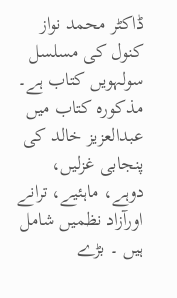ڈاکٹر محمد نواز کنول کی مسلسل سولہویں کتاب ہے۔ مذکورہ کتاب میں عبدالعزیز خالد کی پنجابی غزلیں، دوہے، ماہئیے، ترانے اورآزاد نظمیں شامل ہیں ۔ بڑے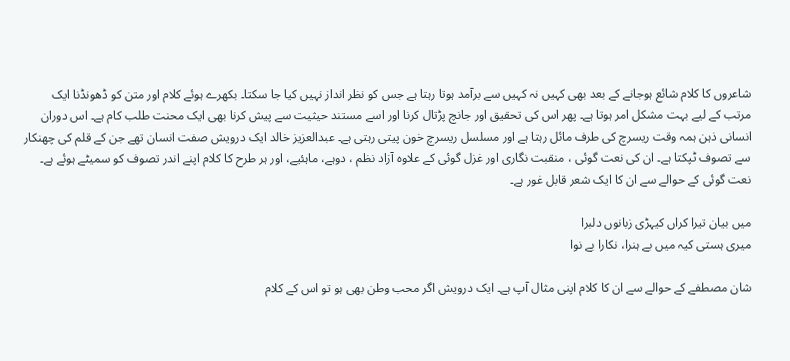شاعروں کا کلام شائع ہوجانے کے بعد بھی کہیں نہ کہیں سے برآمد ہوتا رہتا ہے جس کو نظر انداز نہیں کیا جا سکتا۔ بکھرے ہوئے کلام اور متن کو ڈھونڈنا ایک مرتب کے لیے بہت مشکل امر ہوتا ہے۔ پھر اس کی تحقیق اور جانچ پڑتال کرنا اور اسے مستند حیثیت سے پیش کرنا بھی ایک محنت طلب کام ہے۔ اس دوران انسانی ذہن ہمہ وقت ریسرچ کی طرف مائل رہتا ہے اور مسلسل ریسرچ خون پیتی رہتی ہے۔ عبدالعزیز خالد ایک درویش صفت انسان تھے جن کے قلم کی چھنکار سے تصوف ٹپکتا ہے۔ ان کی نعت گوئی ، منقبت نگاری اور غزل گوئی کے علاوہ آزاد نظم ، دوہے، ماہئیے، اور ہر طرح کا کلام اپنے اندر تصوف کو سمیٹے ہوئے ہے۔ نعت گوئی کے حوالے سے ان کا ایک شعر قابل غور ہے۔

میں بیان تیرا کراں کیہڑی زبانوں دلبرا
میری ہستی کیہ میں بے ہنرا، نکارا بے نوا

شان مصطفے کے حوالے سے ان کا کلام اپنی مثال آپ ہے۔ ایک درویش اگر محب وطن بھی ہو تو اس کے کلام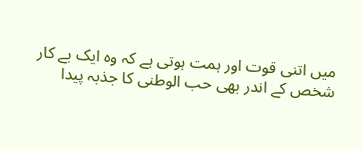میں اتنی قوت اور ہمت ہوتی ہے کہ وہ ایک بے کار شخص کے اندر بھی حب الوطنی کا جذبہ پیدا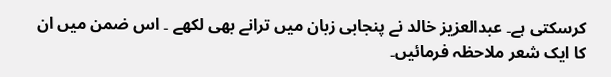کرسکتی ہے۔ عبدالعزیز خالد نے پنجابی زبان میں ترانے بھی لکھے ۔ اس ضمن میں ان کا ایک شعر ملاحظہ فرمائیں۔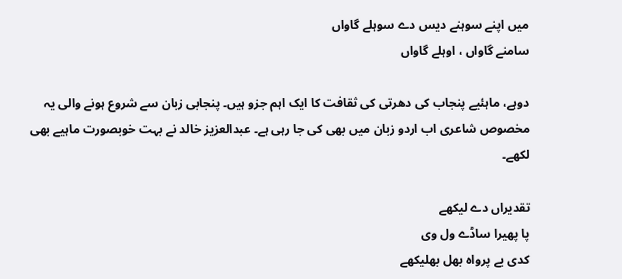میں اپنے سوہنے دیس دے سوہلے گاواں
سامنے گاواں ، اوہلے گاواں

دوہے، ماہئیے پنجاب کی دھرتی کی ثقافت کا ایک اہم جزو ہیں۔ پنجابی زبان سے شروع ہونے والی یہ مخصوص شاعری اب اردو زبان میں بھی کی جا رہی ہے۔ عبدالعزیز خالد نے بہت خوبصورت ماہیے بھی لکھے۔

تقدیراں دے لیکھے
پا پھیرا ساڈے ول وی
کدی بے پرواہ بھل بھلیکھے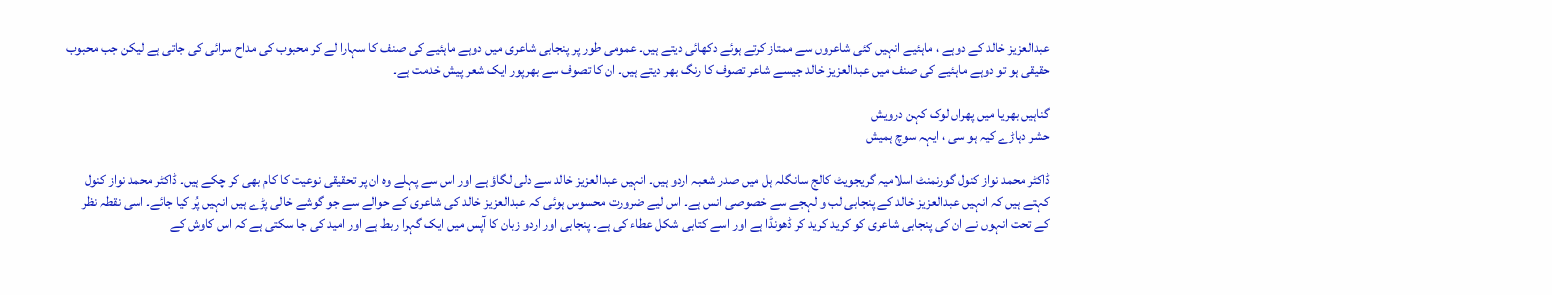عبدالعزیز خالد کے دوہے ، ماہئیے انہیں کئی شاعروں سے ممتاز کرتے ہوئے دکھائی دیتے ہیں۔ عمومی طور پر پنجابی شاعری میں دوہے ماہئیے کی صنف کا سہارا لے کر محبوب کی مداح سرائی کی جاتی ہے لیکن جب محبوب حقیقی ہو تو دوہے ماہئیے کی صنف میں عبدالعزیز خالد جیسے شاعر تصوف کا رنگ بھر دیتے ہیں۔ ان کا تصوف سے بھرپور ایک شعر پیش خدمت ہے۔

گناہیں بھریا میں پھراں لوک کہن درویش
حشر دہاڑے کیہ ہو سی ، ایہہ سوچ ہمیش

ڈاکٹر محمد نواز کنول گورنمنٹ اسلامیہ گریجویٹ کالج سانگلہ ہل میں صدر شعبہ اردو ہیں۔ انہیں عبدالعزیز خالد سے دلی لگاؤ ہے اور اس سے پہلے وہ ان پر تحقیقی نوعیت کا کام بھی کر چکے ہیں۔ ڈاکٹر محمد نواز کنول کہتے ہیں کہ انہیں عبدالعزیز خالد کے پنجابی لب و لہجے سے خصوصی انس ہے۔ اس لیے ضرورت محسوس ہوئی کہ عبدالعزیز خالد کی شاعری کے حوالے سے جو گوشے خالی پڑے ہیں انہیں پُر کیا جائے۔ اسی نقطہ نظر کے تحت انہوں نے ان کی پنجابی شاعری کو کرید کرید کر ڈھونڈا ہے اور اسے کتابی شکل عطاء کی ہے۔ پنجابی اور اردو زبان کا آپس میں ایک گہرا ربط ہے اور امید کی جا سکتی ہے کہ اس کاوش کے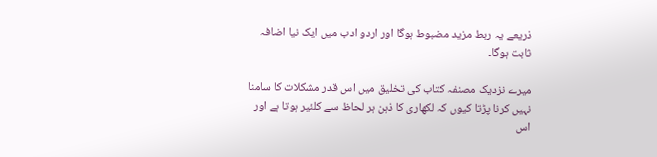ذریعے یہ ربط مزید مضبوط ہوگا اور اردو ادب میں ایک نیا اضافہ ثابت ہوگا۔

میرے نزدیک مصنفہ کتاب کی تخلیق میں اس قدر مشکلات کا سامنا نہیں کرنا پڑتا کیوں کہ لکھاری کا ذہن ہر لحاظ سے کلئیر ہوتا ہے اور اس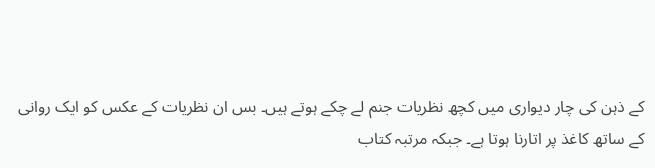کے ذہن کی چار دیواری میں کچھ نظریات جنم لے چکے ہوتے ہیں۔ بس ان نظریات کے عکس کو ایک روانی کے ساتھ کاغذ پر اتارنا ہوتا ہے۔ جبکہ مرتبہ کتاب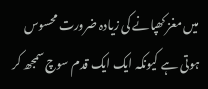میں مغز کھپانے کی زیادہ ضرورت محسوس ہوتی ہے کیونکہ ایک ایک قدم سوچ سمجھ کر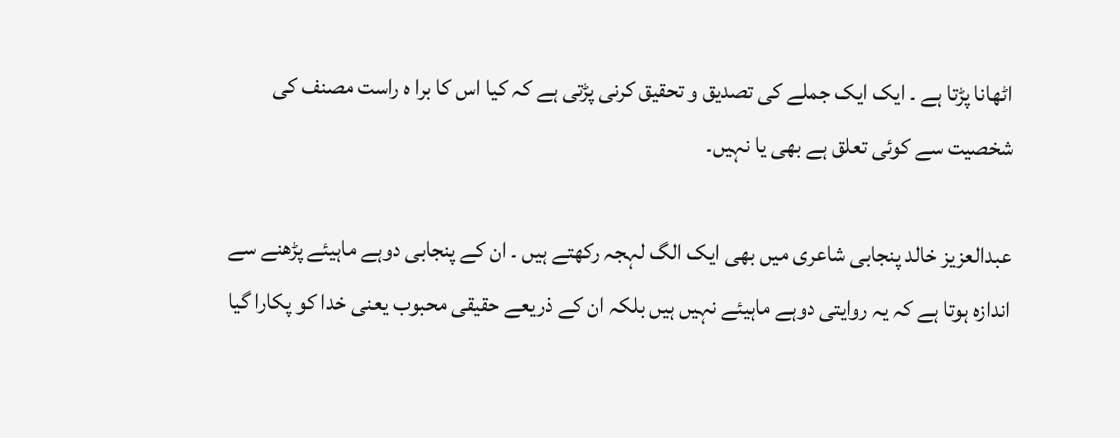اٹھانا پڑتا ہے ۔ ایک ایک جملے کی تصدیق و تحقیق کرنی پڑتی ہے کہ کیا اس کا برا ہ راست مصنف کی شخصیت سے کوئی تعلق ہے بھی یا نہیں۔

عبدالعزیز خالد پنجابی شاعری میں بھی ایک الگ لہجہ رکھتے ہیں ۔ ان کے پنجابی دوہے ماہیئے پڑھنے سے اندازہ ہوتا ہے کہ یہ روایتی دوہے ماہیئے نہیں ہیں بلکہ ان کے ذریعے حقیقی محبوب یعنی خدا کو پکارا گیا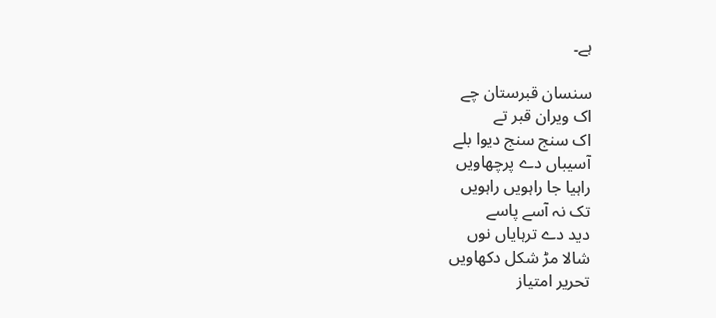ہے۔

سنسان قبرستان چے
اک ویران قبر تے
اک سنج سنج دیوا بلے
آسیباں دے پرچھاویں
راہیا جا راہویں راہویں
تک نہ آسے پاسے
دید دے ترہایاں نوں
شالا مڑ شکل دکھاویں
تحریر امتیاز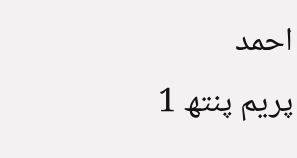احمد
پریم پنتھ 1